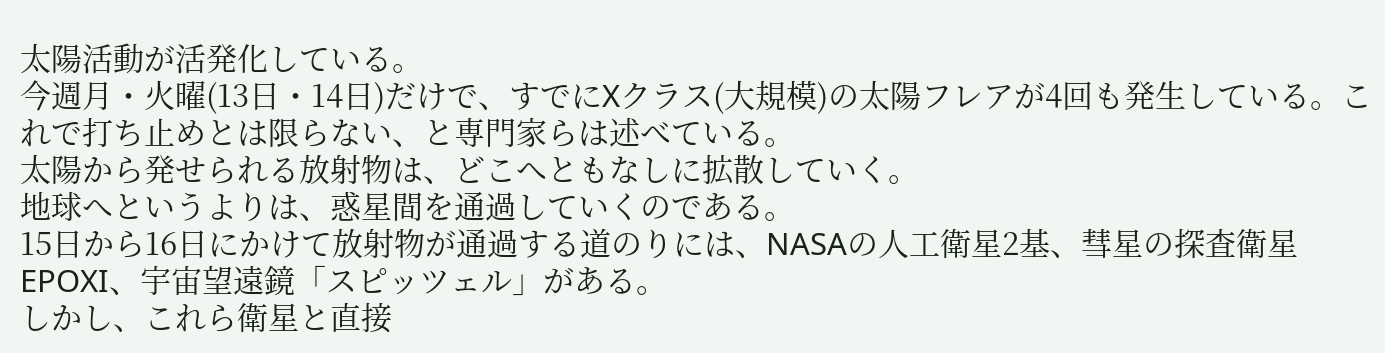太陽活動が活発化している。
今週月・火曜(13日・14日)だけで、すでにXクラス(大規模)の太陽フレアが4回も発生している。これで打ち止めとは限らない、と専門家らは述べている。
太陽から発せられる放射物は、どこへともなしに拡散していく。
地球へというよりは、惑星間を通過していくのである。
15日から16日にかけて放射物が通過する道のりには、NASAの人工衛星2基、彗星の探査衛星EPOXI、宇宙望遠鏡「スピッツェル」がある。
しかし、これら衛星と直接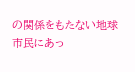の関係をもたない地球市民にあっ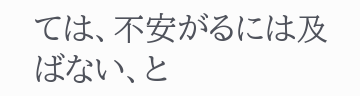ては、不安がるには及ばない、と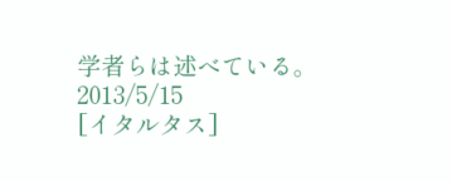学者らは述べている。
2013/5/15
[イタルタス]